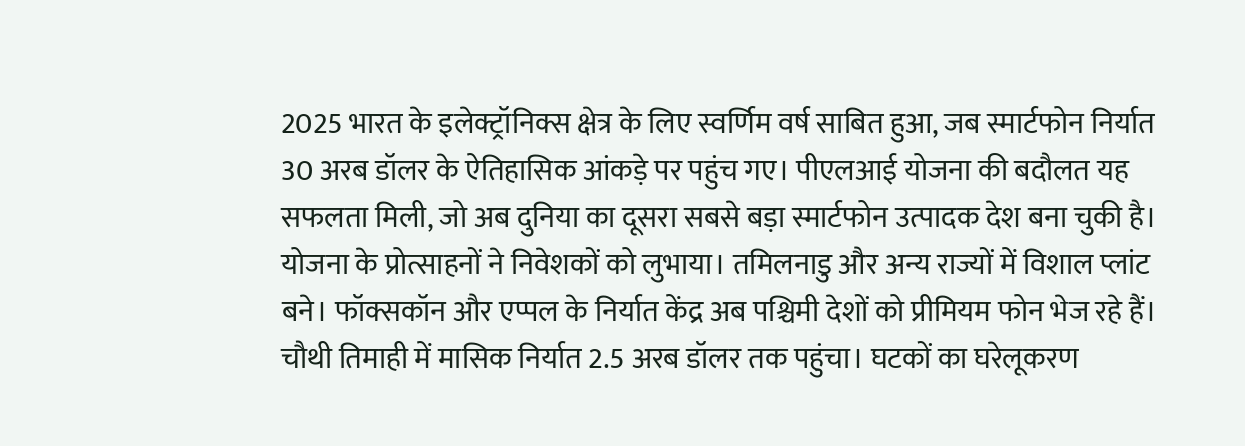2025 भारत के इलेक्ट्रॉनिक्स क्षेत्र के लिए स्वर्णिम वर्ष साबित हुआ, जब स्मार्टफोन निर्यात 30 अरब डॉलर के ऐतिहासिक आंकड़े पर पहुंच गए। पीएलआई योजना की बदौलत यह सफलता मिली, जो अब दुनिया का दूसरा सबसे बड़ा स्मार्टफोन उत्पादक देश बना चुकी है।
योजना के प्रोत्साहनों ने निवेशकों को लुभाया। तमिलनाडु और अन्य राज्यों में विशाल प्लांट बने। फॉक्सकॉन और एप्पल के निर्यात केंद्र अब पश्चिमी देशों को प्रीमियम फोन भेज रहे हैं।
चौथी तिमाही में मासिक निर्यात 2.5 अरब डॉलर तक पहुंचा। घटकों का घरेलूकरण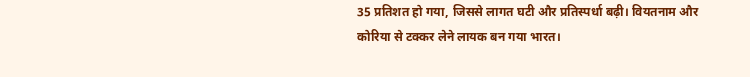35 प्रतिशत हो गया, जिससे लागत घटी और प्रतिस्पर्धा बढ़ी। वियतनाम और कोरिया से टक्कर लेने लायक बन गया भारत।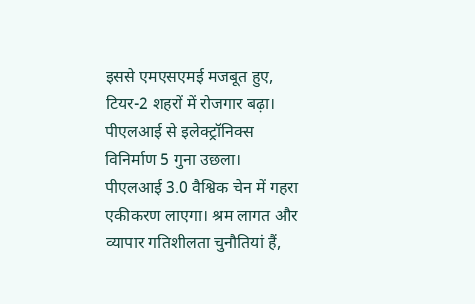इससे एमएसएमई मजबूत हुए, टियर-2 शहरों में रोजगार बढ़ा। पीएलआई से इलेक्ट्रॉनिक्स विनिर्माण 5 गुना उछला।
पीएलआई 3.0 वैश्विक चेन में गहरा एकीकरण लाएगा। श्रम लागत और व्यापार गतिशीलता चुनौतियां हैं,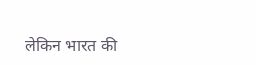लेकिन भारत की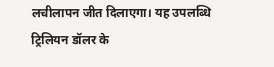लचीलापन जीत दिलाएगा। यह उपलब्धि ट्रिलियन डॉलर के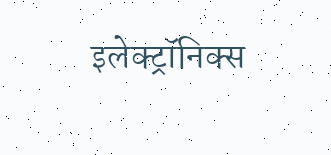इलेक्ट्रॉनिक्स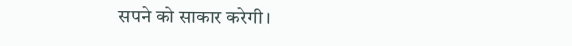सपने को साकार करेगी।